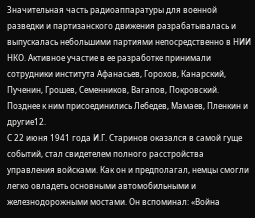Значительная часть радиоаппаратуры для военной разведки и партизанского движения разрабатывалась и выпускалась небольшими партиями непосредственно в НИИ НКО. Активное участие в ее разработке принимали сотрудники института Афанасьев, Горохов, Канарский, Пученин, Грошев, Семенников, Вагапов, Покровский. Позднее к ним присоединились Лебедев, Мамаев, Пленкин и другие12.
С 22 июня 1941 года И.Г. Старинов оказался в самой гуще событий, стал свидетелем полного расстройства управления войсками. Как он и предполагал, немцы смогли легко овладеть основными автомобильными и железнодорожными мостами. Он вспоминал: «Война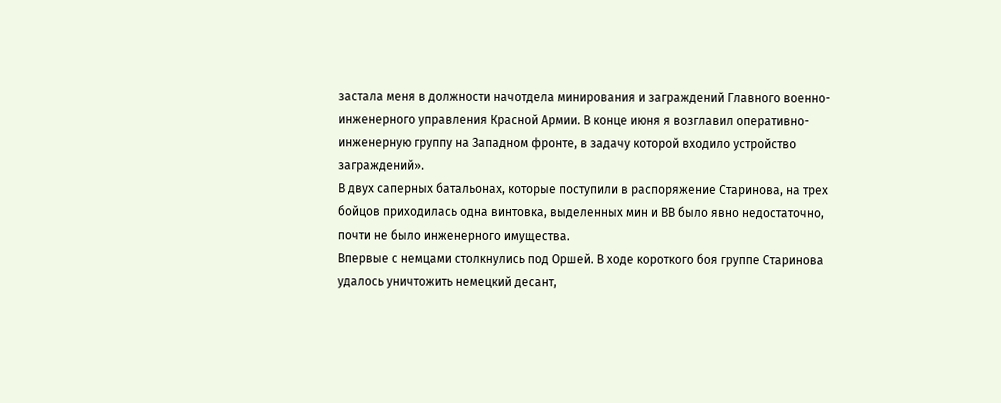застала меня в должности начотдела минирования и заграждений Главного военно-инженерного управления Красной Армии. В конце июня я возглавил оперативно-инженерную группу на Западном фронте, в задачу которой входило устройство заграждений».
В двух саперных батальонах, которые поступили в распоряжение Старинова, на трех бойцов приходилась одна винтовка, выделенных мин и ВВ было явно недостаточно, почти не было инженерного имущества.
Впервые с немцами столкнулись под Оршей. В ходе короткого боя группе Старинова удалось уничтожить немецкий десант,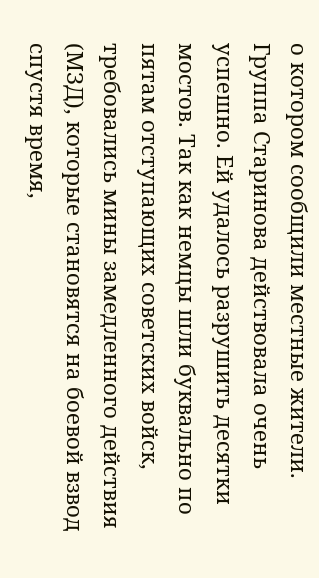о котором сообщили местные жители.
Группа Старинова действовала очень успешно. Ей удалось разрушить десятки мостов. Так как немцы шли буквально по пятам отступающих советских войск, требовались мины замедленного действия (МЗД), которые становятся на боевой взвод спустя время,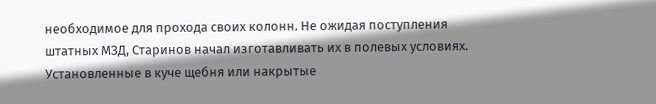необходимое для прохода своих колонн. Не ожидая поступления штатных МЗД, Старинов начал изготавливать их в полевых условиях. Установленные в куче щебня или накрытые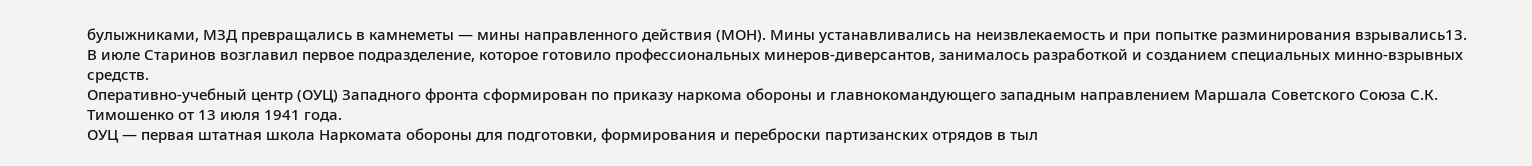булыжниками, МЗД превращались в камнеметы — мины направленного действия (МОН). Мины устанавливались на неизвлекаемость и при попытке разминирования взрывались13.
В июле Старинов возглавил первое подразделение, которое готовило профессиональных минеров-диверсантов, занималось разработкой и созданием специальных минно-взрывных средств.
Оперативно-учебный центр (ОУЦ) Западного фронта сформирован по приказу наркома обороны и главнокомандующего западным направлением Маршала Советского Союза С.К. Тимошенко от 13 июля 1941 года.
ОУЦ — первая штатная школа Наркомата обороны для подготовки, формирования и переброски партизанских отрядов в тыл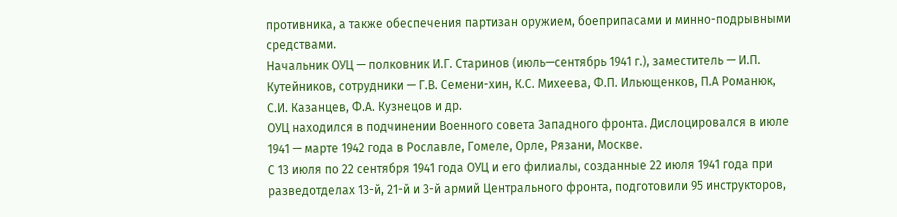противника, а также обеспечения партизан оружием, боеприпасами и минно-подрывными средствами.
Начальник ОУЦ — полковник И.Г. Старинов (июль—сентябрь 1941 г.), заместитель — И.П. Кутейников, сотрудники — Г.В. Семени-хин, К.С. Михеева, Ф.П. Ильющенков, П.А Романюк, С.И. Казанцев, Ф.А. Кузнецов и др.
ОУЦ находился в подчинении Военного совета Западного фронта. Дислоцировался в июле 1941 — марте 1942 года в Рославле, Гомеле, Орле, Рязани, Москве.
С 13 июля по 22 сентября 1941 года ОУЦ и его филиалы, созданные 22 июля 1941 года при разведотделах 13-й, 21-й и 3-й армий Центрального фронта, подготовили 95 инструкторов,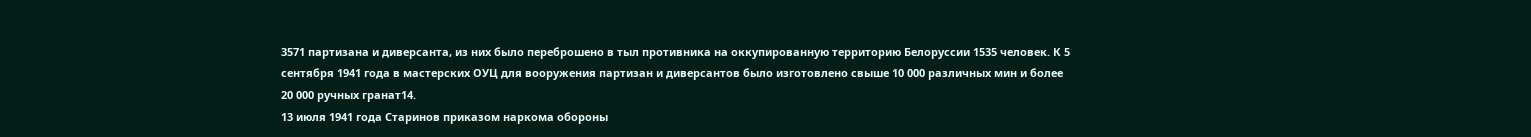3571 партизана и диверсанта, из них было переброшено в тыл противника на оккупированную территорию Белоруссии 1535 человек. К 5 сентября 1941 года в мастерских ОУЦ для вооружения партизан и диверсантов было изготовлено свыше 10 000 различных мин и более 20 000 ручных гранат14.
13 июля 1941 года Старинов приказом наркома обороны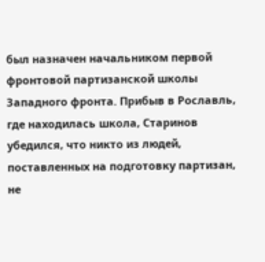был назначен начальником первой фронтовой партизанской школы Западного фронта. Прибыв в Рославль, где находилась школа, Старинов убедился, что никто из людей, поставленных на подготовку партизан, не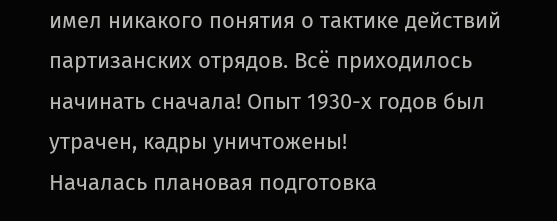имел никакого понятия о тактике действий партизанских отрядов. Всё приходилось начинать сначала! Опыт 1930-х годов был утрачен, кадры уничтожены!
Началась плановая подготовка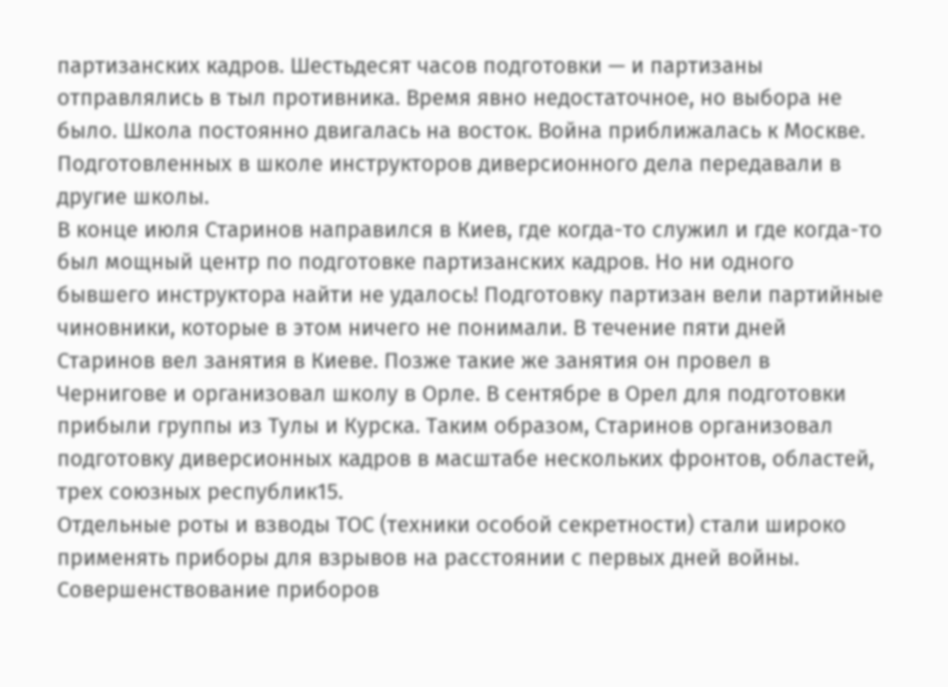партизанских кадров. Шестьдесят часов подготовки — и партизаны отправлялись в тыл противника. Время явно недостаточное, но выбора не было. Школа постоянно двигалась на восток. Война приближалась к Москве. Подготовленных в школе инструкторов диверсионного дела передавали в другие школы.
В конце июля Старинов направился в Киев, где когда-то служил и где когда-то был мощный центр по подготовке партизанских кадров. Но ни одного бывшего инструктора найти не удалось! Подготовку партизан вели партийные чиновники, которые в этом ничего не понимали. В течение пяти дней Старинов вел занятия в Киеве. Позже такие же занятия он провел в Чернигове и организовал школу в Орле. В сентябре в Орел для подготовки прибыли группы из Тулы и Курска. Таким образом, Старинов организовал подготовку диверсионных кадров в масштабе нескольких фронтов, областей, трех союзных республик15.
Отдельные роты и взводы ТОС (техники особой секретности) стали широко применять приборы для взрывов на расстоянии с первых дней войны. Совершенствование приборов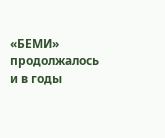«БЕМИ» продолжалось и в годы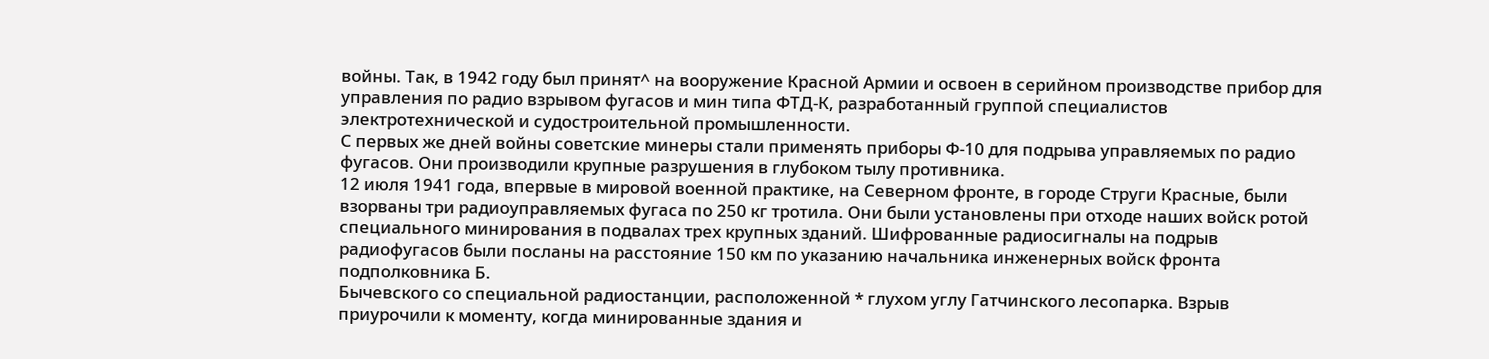войны. Так, в 1942 году был принят^ на вооружение Красной Армии и освоен в серийном производстве прибор для управления по радио взрывом фугасов и мин типа ФТД-К, разработанный группой специалистов электротехнической и судостроительной промышленности.
С первых же дней войны советские минеры стали применять приборы Ф-10 для подрыва управляемых по радио фугасов. Они производили крупные разрушения в глубоком тылу противника.
12 июля 1941 года, впервые в мировой военной практике, на Северном фронте, в городе Струги Красные, были взорваны три радиоуправляемых фугаса по 250 кг тротила. Они были установлены при отходе наших войск ротой специального минирования в подвалах трех крупных зданий. Шифрованные радиосигналы на подрыв радиофугасов были посланы на расстояние 150 км по указанию начальника инженерных войск фронта подполковника Б.
Бычевского со специальной радиостанции, расположенной * глухом углу Гатчинского лесопарка. Взрыв приурочили к моменту, когда минированные здания и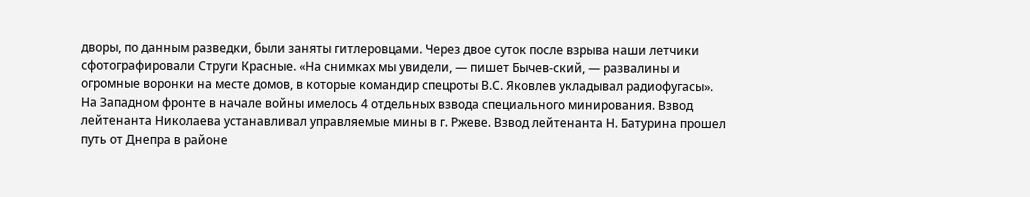дворы, по данным разведки, были заняты гитлеровцами. Через двое суток после взрыва наши летчики сфотографировали Струги Красные. «На снимках мы увидели, — пишет Бычев-ский, — развалины и огромные воронки на месте домов, в которые командир спецроты В.С. Яковлев укладывал радиофугасы».
На Западном фронте в начале войны имелось 4 отдельных взвода специального минирования. Взвод лейтенанта Николаева устанавливал управляемые мины в г. Ржеве. Взвод лейтенанта Н. Батурина прошел путь от Днепра в районе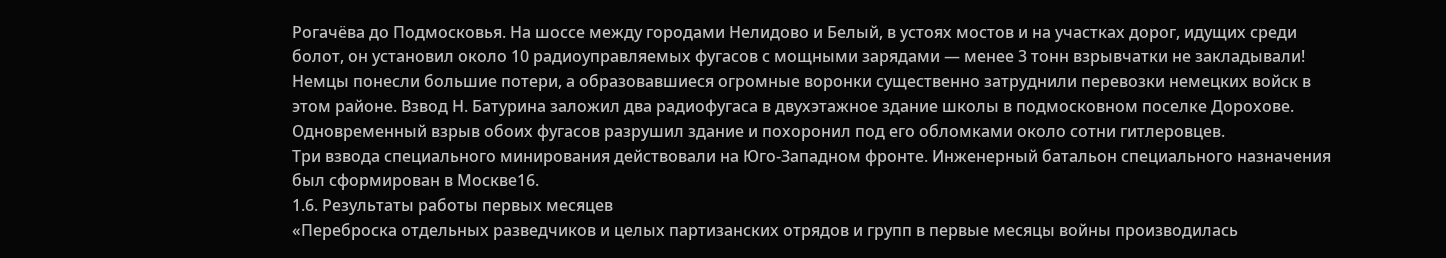Рогачёва до Подмосковья. На шоссе между городами Нелидово и Белый, в устоях мостов и на участках дорог, идущих среди болот, он установил около 10 радиоуправляемых фугасов с мощными зарядами — менее 3 тонн взрывчатки не закладывали! Немцы понесли большие потери, а образовавшиеся огромные воронки существенно затруднили перевозки немецких войск в этом районе. Взвод Н. Батурина заложил два радиофугаса в двухэтажное здание школы в подмосковном поселке Дорохове. Одновременный взрыв обоих фугасов разрушил здание и похоронил под его обломками около сотни гитлеровцев.
Три взвода специального минирования действовали на Юго-Западном фронте. Инженерный батальон специального назначения был сформирован в Москве16.
1.6. Результаты работы первых месяцев
«Переброска отдельных разведчиков и целых партизанских отрядов и групп в первые месяцы войны производилась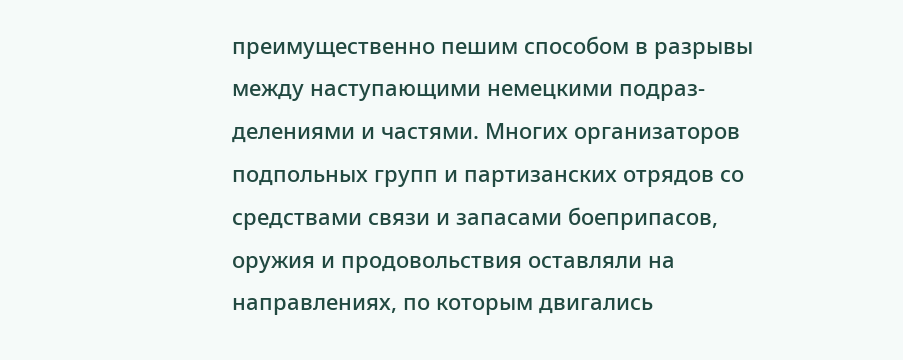преимущественно пешим способом в разрывы между наступающими немецкими подраз-
делениями и частями. Многих организаторов подпольных групп и партизанских отрядов со средствами связи и запасами боеприпасов, оружия и продовольствия оставляли на направлениях, по которым двигались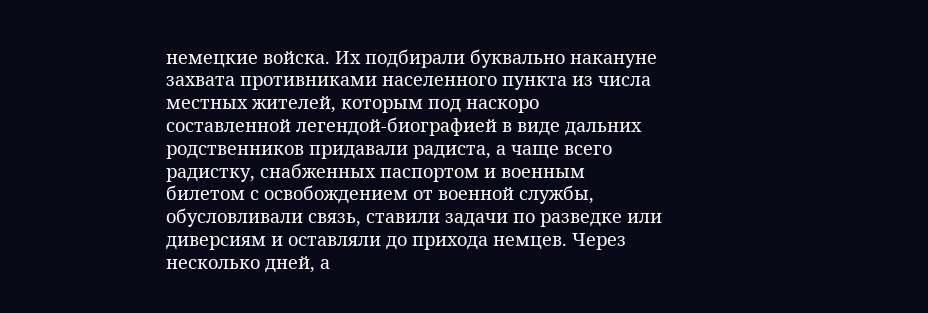немецкие войска. Их подбирали буквально накануне захвата противниками населенного пункта из числа местных жителей, которым под наскоро составленной легендой-биографией в виде дальних родственников придавали радиста, а чаще всего радистку, снабженных паспортом и военным билетом с освобождением от военной службы, обусловливали связь, ставили задачи по разведке или диверсиям и оставляли до прихода немцев. Через несколько дней, а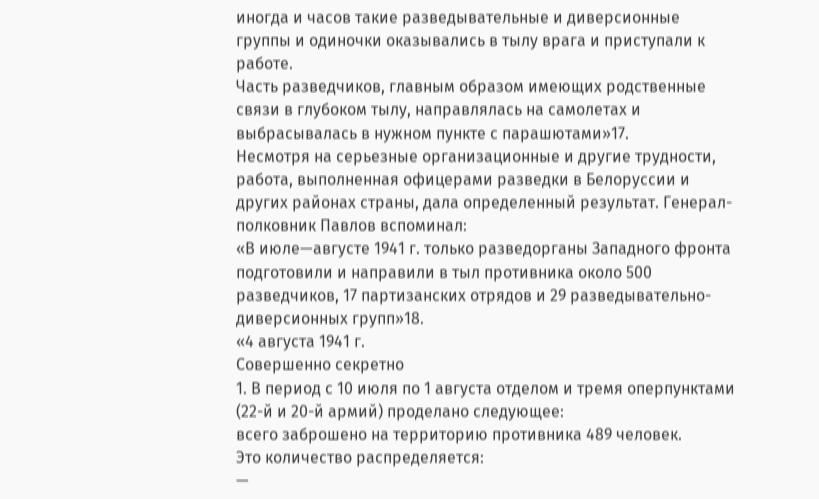иногда и часов такие разведывательные и диверсионные группы и одиночки оказывались в тылу врага и приступали к работе.
Часть разведчиков, главным образом имеющих родственные связи в глубоком тылу, направлялась на самолетах и выбрасывалась в нужном пункте с парашютами»17.
Несмотря на серьезные организационные и другие трудности, работа, выполненная офицерами разведки в Белоруссии и других районах страны, дала определенный результат. Генерал-полковник Павлов вспоминал:
«В июле—августе 1941 г. только разведорганы Западного фронта подготовили и направили в тыл противника около 500 разведчиков, 17 партизанских отрядов и 29 разведывательно-диверсионных групп»18.
«4 августа 1941 г.
Совершенно секретно
1. В период с 10 июля по 1 августа отделом и тремя оперпунктами (22-й и 20-й армий) проделано следующее:
всего заброшено на территорию противника 489 человек.
Это количество распределяется:
—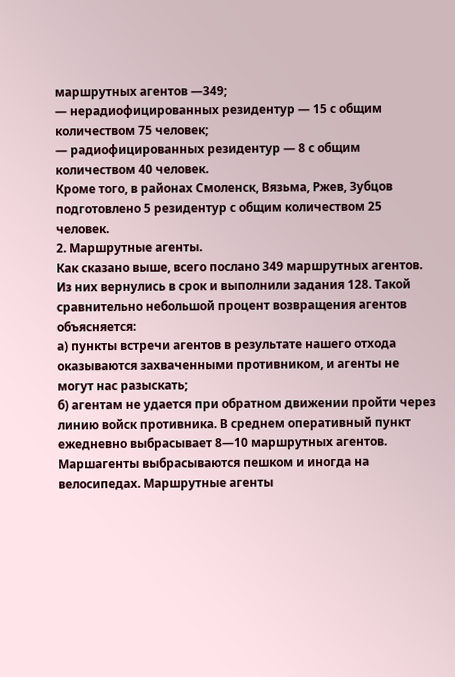маршрутных агентов —349;
— нерадиофицированных резидентур — 15 с общим количеством 75 человек;
— радиофицированных резидентур — 8 с общим количеством 40 человек.
Кроме того, в районах Смоленск, Вязьма, Ржев, Зубцов подготовлено 5 резидентур с общим количеством 25 человек.
2. Маршрутные агенты.
Как сказано выше, всего послано 349 маршрутных агентов. Из них вернулись в срок и выполнили задания 128. Такой сравнительно небольшой процент возвращения агентов объясняется:
а) пункты встречи агентов в результате нашего отхода оказываются захваченными противником, и агенты не могут нас разыскать;
б) агентам не удается при обратном движении пройти через линию войск противника. В среднем оперативный пункт ежедневно выбрасывает 8—10 маршрутных агентов.
Маршагенты выбрасываются пешком и иногда на велосипедах. Маршрутные агенты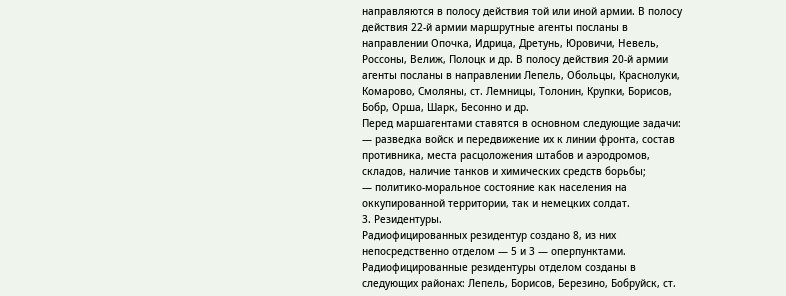направляются в полосу действия той или иной армии. В полосу действия 22-й армии маршрутные агенты посланы в направлении Опочка, Идрица, Дретунь, Юровичи, Невель, Россоны, Велиж, Полоцк и др. В полосу действия 20-й армии агенты посланы в направлении Лепель, Обольцы, Краснолуки, Комарово, Смоляны, ст. Лемницы, Толонин, Крупки, Борисов, Бобр, Орша, Шарк, Бесонно и др.
Перед маршагентами ставятся в основном следующие задачи:
— разведка войск и передвижение их к линии фронта, состав противника, места расцоложения штабов и аэродромов, складов, наличие танков и химических средств борьбы;
— политико-моральное состояние как населения на оккупированной территории, так и немецких солдат.
3. Резидентуры.
Радиофицированных резидентур создано 8, из них непосредственно отделом — 5 и 3 — оперпунктами. Радиофицированные резидентуры отделом созданы в следующих районах: Лепель, Борисов, Березино, Бобруйск, ст.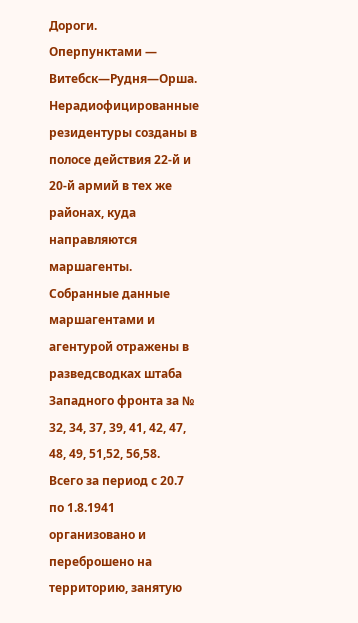Дороги.
Оперпунктами — Витебск—Рудня—Орша.
Нерадиофицированные резидентуры созданы в полосе действия 22-й и 20-й армий в тех же районах, куда направляются маршагенты.
Собранные данные маршагентами и агентурой отражены в разведсводках штаба Западного фронта за № 32, 34, 37, 39, 41, 42, 47, 48, 49, 51,52, 56,58.
Всего за период с 20.7 по 1.8.1941 организовано и переброшено на территорию, занятую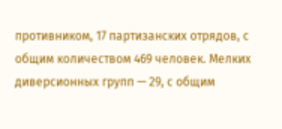противником, 17 партизанских отрядов, с общим количеством 469 человек. Мелких диверсионных групп — 29, с общим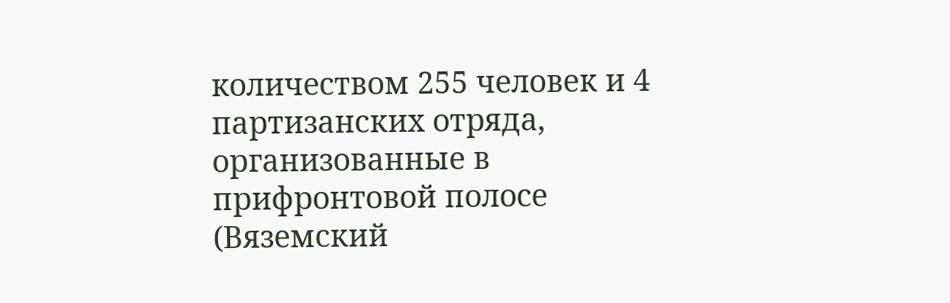количеством 255 человек и 4 партизанских отряда, организованные в прифронтовой полосе (Вяземский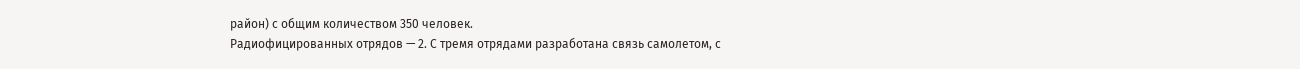район) с общим количеством 350 человек.
Радиофицированных отрядов — 2. С тремя отрядами разработана связь самолетом, с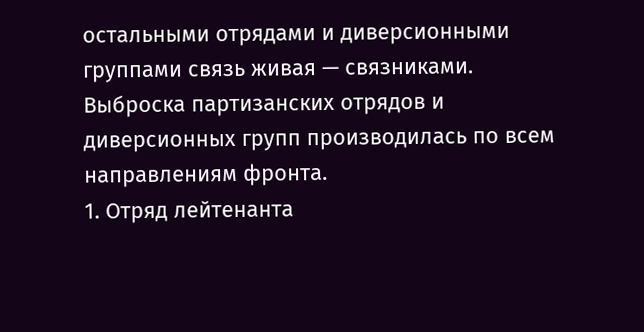остальными отрядами и диверсионными группами связь живая — связниками.
Выброска партизанских отрядов и диверсионных групп производилась по всем направлениям фронта.
1. Отряд лейтенанта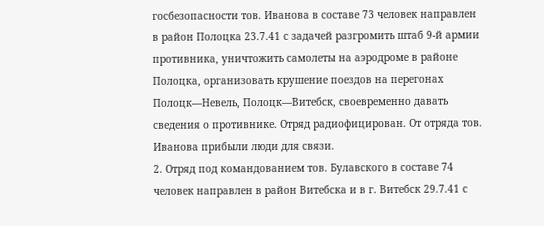госбезопасности тов. Иванова в составе 73 человек направлен в район Полоцка 23.7.41 с задачей разгромить штаб 9-й армии противника, уничтожить самолеты на аэродроме в районе Полоцка, организовать крушение поездов на перегонах Полоцк—Невель, Полоцк—Витебск, своевременно давать сведения о противнике. Отряд радиофицирован. От отряда тов. Иванова прибыли люди для связи.
2. Отряд под командованием тов. Булавского в составе 74 человек направлен в район Витебска и в г. Витебск 29.7.41 с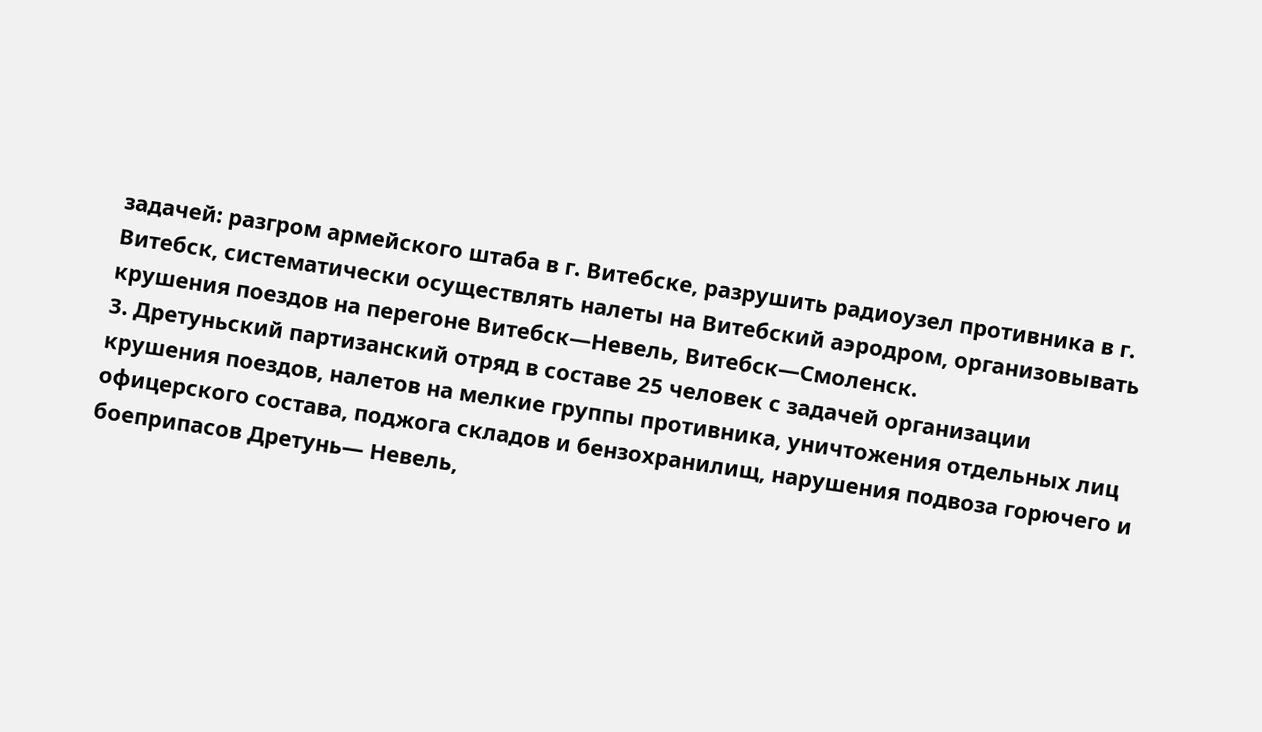задачей: разгром армейского штаба в г. Витебске, разрушить радиоузел противника в г. Витебск, систематически осуществлять налеты на Витебский аэродром, организовывать крушения поездов на перегоне Витебск—Невель, Витебск—Смоленск.
3. Дретуньский партизанский отряд в составе 25 человек с задачей организации крушения поездов, налетов на мелкие группы противника, уничтожения отдельных лиц офицерского состава, поджога складов и бензохранилищ, нарушения подвоза горючего и боеприпасов Дретунь— Невель,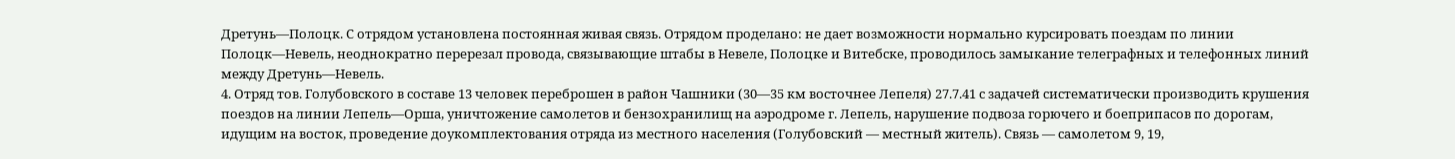Дретунь—Полоцк. С отрядом установлена постоянная живая связь. Отрядом проделано: не дает возможности нормально курсировать поездам по линии Полоцк—Невель, неоднократно перерезал провода, связывающие штабы в Невеле, Полоцке и Витебске, проводилось замыкание телеграфных и телефонных линий между Дретунь—Невель.
4. Отряд тов. Голубовского в составе 13 человек переброшен в район Чашники (30—35 км восточнее Лепеля) 27.7.41 с задачей систематически производить крушения поездов на линии Лепель—Орша, уничтожение самолетов и бензохранилищ на аэродроме г. Лепель, нарушение подвоза горючего и боеприпасов по дорогам, идущим на восток, проведение доукомплектования отряда из местного населения (Голубовский — местный житель). Связь — самолетом 9, 19,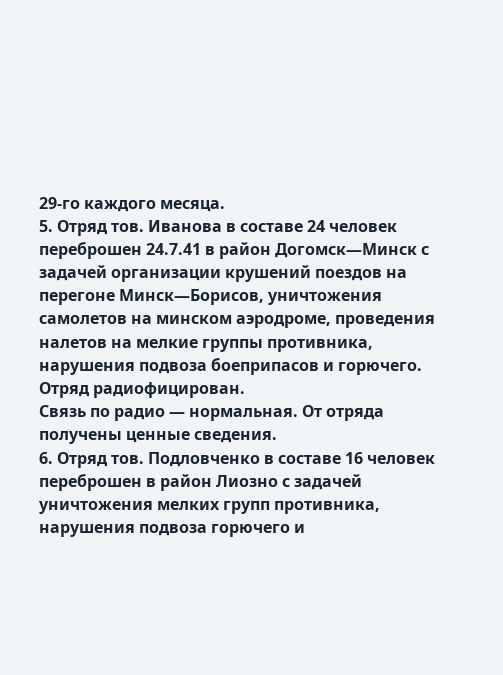29-го каждого месяца.
5. Отряд тов. Иванова в составе 24 человек переброшен 24.7.41 в район Догомск—Минск с задачей организации крушений поездов на перегоне Минск—Борисов, уничтожения самолетов на минском аэродроме, проведения налетов на мелкие группы противника, нарушения подвоза боеприпасов и горючего. Отряд радиофицирован.
Связь по радио — нормальная. От отряда получены ценные сведения.
6. Отряд тов. Подловченко в составе 16 человек переброшен в район Лиозно с задачей уничтожения мелких групп противника, нарушения подвоза горючего и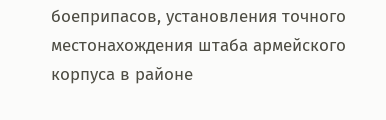боеприпасов, установления точного местонахождения штаба армейского корпуса в районе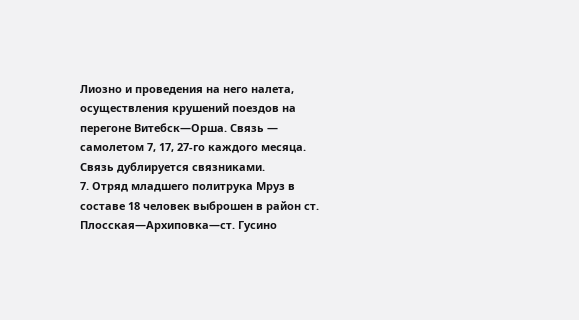Лиозно и проведения на него налета, осуществления крушений поездов на перегоне Витебск—Орша. Связь — самолетом 7, 17, 27-го каждого месяца. Связь дублируется связниками.
7. Отряд младшего политрука Мруз в составе 18 человек выброшен в район ст. Плосская—Архиповка—ст. Гусино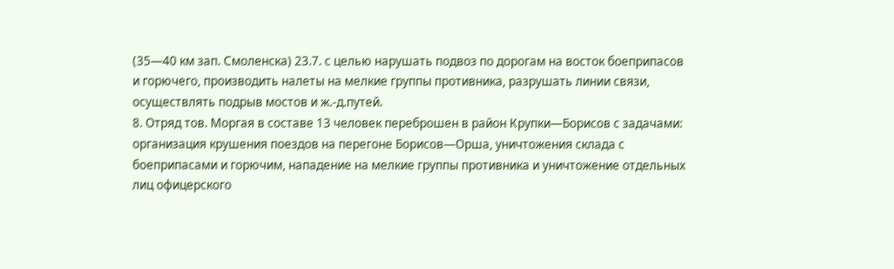(35—40 км зап. Смоленска) 23.7. с целью нарушать подвоз по дорогам на восток боеприпасов и горючего, производить налеты на мелкие группы противника, разрушать линии связи, осуществлять подрыв мостов и ж.-д.путей.
8. Отряд тов. Моргая в составе 13 человек переброшен в район Крупки—Борисов с задачами: организация крушения поездов на перегоне Борисов—Орша, уничтожения склада с боеприпасами и горючим, нападение на мелкие группы противника и уничтожение отдельных лиц офицерского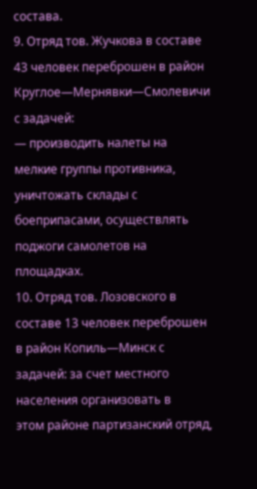состава.
9. Отряд тов. Жучкова в составе 43 человек переброшен в район Круглое—Мернявки—Смолевичи с задачей:
— производить налеты на мелкие группы противника, уничтожать склады с боеприпасами, осуществлять поджоги самолетов на площадках.
10. Отряд тов. Лозовского в составе 13 человек переброшен в район Копиль—Минск с задачей: за счет местного населения организовать в
этом районе партизанский отряд,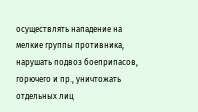осуществлять нападение на мелкие группы противника, нарушать подвоз боеприпасов, горючего и пр., уничтожать отдельных лиц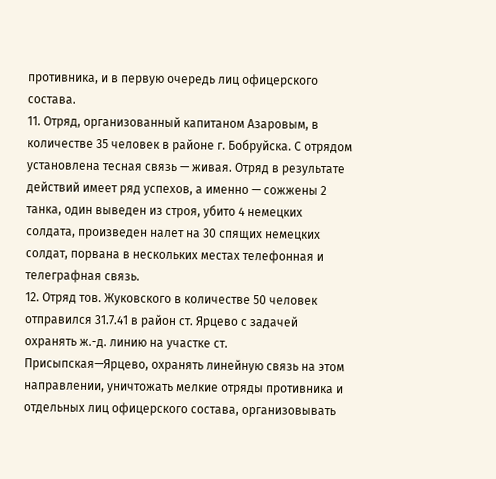противника, и в первую очередь лиц офицерского состава.
11. Отряд, организованный капитаном Азаровым, в количестве 35 человек в районе г. Бобруйска. С отрядом установлена тесная связь — живая. Отряд в результате действий имеет ряд успехов, а именно — сожжены 2 танка, один выведен из строя, убито 4 немецких солдата, произведен налет на 30 спящих немецких солдат, порвана в нескольких местах телефонная и телеграфная связь.
12. Отряд тов. Жуковского в количестве 50 человек отправился 31.7.41 в район ст. Ярцево с задачей охранять ж.-д. линию на участке ст. Присыпская—Ярцево, охранять линейную связь на этом направлении, уничтожать мелкие отряды противника и отдельных лиц офицерского состава, организовывать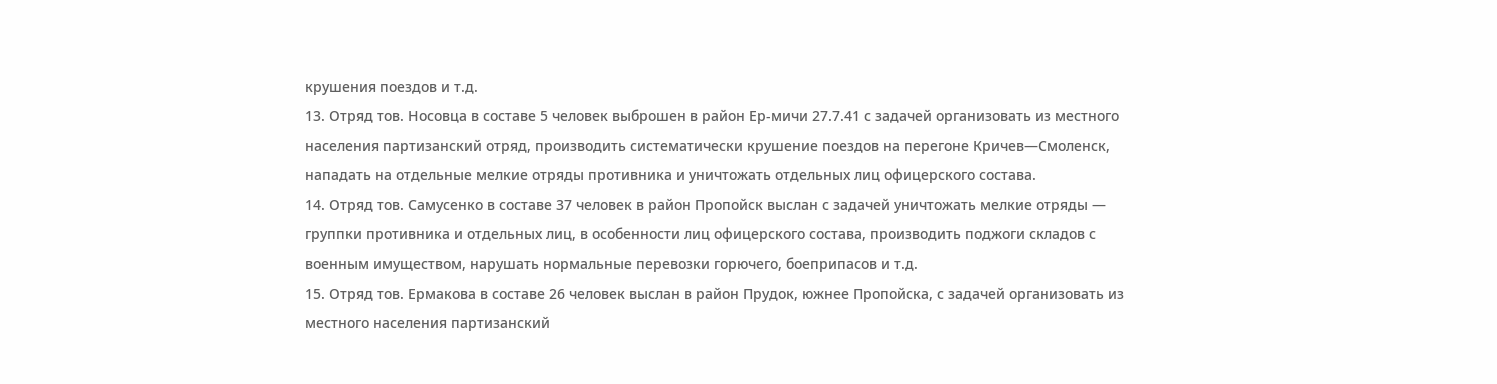крушения поездов и т.д.
13. Отряд тов. Носовца в составе 5 человек выброшен в район Ер-мичи 27.7.41 с задачей организовать из местного населения партизанский отряд, производить систематически крушение поездов на перегоне Кричев—Смоленск, нападать на отдельные мелкие отряды противника и уничтожать отдельных лиц офицерского состава.
14. Отряд тов. Самусенко в составе 37 человек в район Пропойск выслан с задачей уничтожать мелкие отряды — группки противника и отдельных лиц, в особенности лиц офицерского состава, производить поджоги складов с военным имуществом, нарушать нормальные перевозки горючего, боеприпасов и т.д.
15. Отряд тов. Ермакова в составе 26 человек выслан в район Прудок, южнее Пропойска, с задачей организовать из местного населения партизанский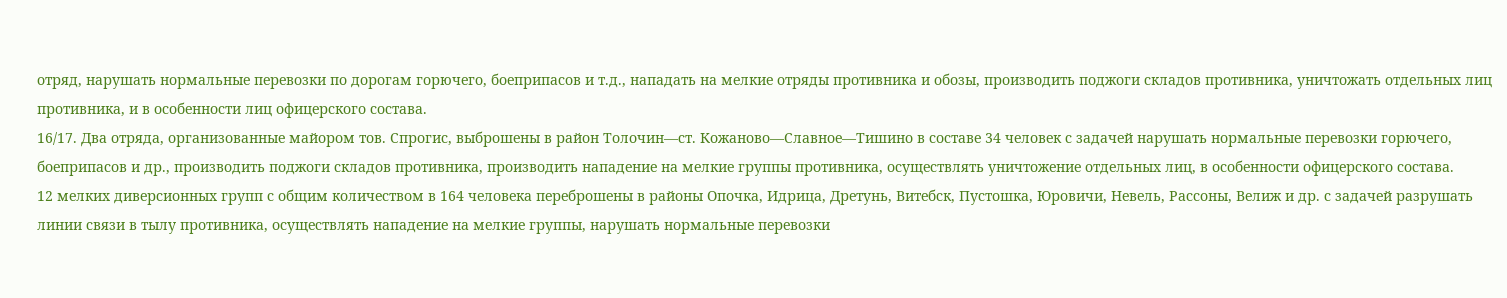отряд, нарушать нормальные перевозки по дорогам горючего, боеприпасов и т.д., нападать на мелкие отряды противника и обозы, производить поджоги складов противника, уничтожать отдельных лиц противника, и в особенности лиц офицерского состава.
16/17. Два отряда, организованные майором тов. Спрогис, выброшены в район Толочин—ст. Кожаново—Славное—Тишино в составе 34 человек с задачей нарушать нормальные перевозки горючего, боеприпасов и др., производить поджоги складов противника, производить нападение на мелкие группы противника, осуществлять уничтожение отдельных лиц, в особенности офицерского состава.
12 мелких диверсионных групп с общим количеством в 164 человека переброшены в районы Опочка, Идрица, Дретунь, Витебск, Пустошка, Юровичи, Невель, Рассоны, Велиж и др. с задачей разрушать линии связи в тылу противника, осуществлять нападение на мелкие группы, нарушать нормальные перевозки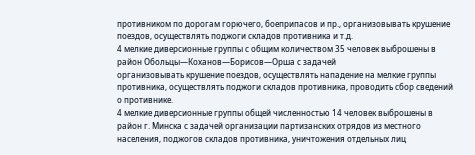противником по дорогам горючего, боеприпасов и пр., организовывать крушение поездов, осуществлять поджоги складов противника и т.д.
4 мелкие диверсионные группы с общим количеством 35 человек выброшены в район Обольцы—Коханов—Борисов—Орша с задачей
организовывать крушение поездов, осуществлять нападение на мелкие группы противника, осуществлять поджоги складов противника, проводить сбор сведений о противнике.
4 мелкие диверсионные группы общей численностью 14 человек выброшены в район г. Минска с задачей организации партизанских отрядов из местного населения, поджогов складов противника, уничтожения отдельных лиц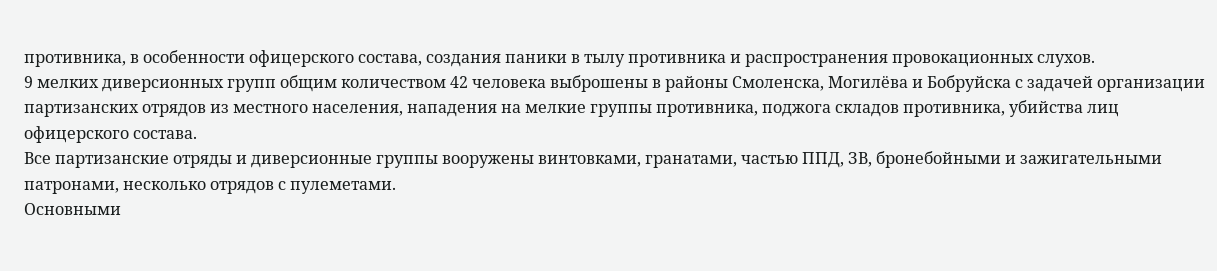противника, в особенности офицерского состава, создания паники в тылу противника и распространения провокационных слухов.
9 мелких диверсионных групп общим количеством 42 человека выброшены в районы Смоленска, Могилёва и Бобруйска с задачей организации партизанских отрядов из местного населения, нападения на мелкие группы противника, поджога складов противника, убийства лиц офицерского состава.
Все партизанские отряды и диверсионные группы вооружены винтовками, гранатами, частью ППД, ЗВ, бронебойными и зажигательными патронами, несколько отрядов с пулеметами.
Основными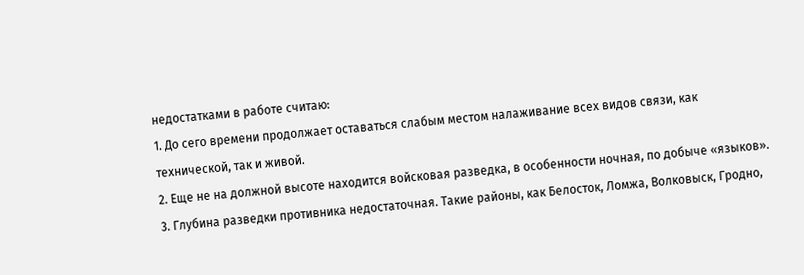недостатками в работе считаю:
1. До сего времени продолжает оставаться слабым местом налаживание всех видов связи, как технической, так и живой.
2. Еще не на должной высоте находится войсковая разведка, в особенности ночная, по добыче «языков».
3. Глубина разведки противника недостаточная. Такие районы, как Белосток, Ломжа, Волковыск, Гродно,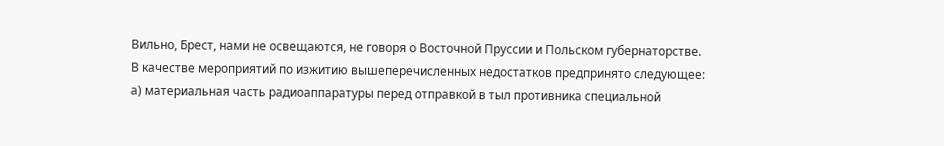Вильно, Брест, нами не освещаются, не говоря о Восточной Пруссии и Польском губернаторстве.
В качестве мероприятий по изжитию вышеперечисленных недостатков предпринято следующее:
а) материальная часть радиоаппаратуры перед отправкой в тыл противника специальной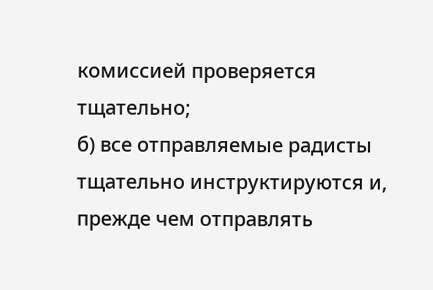комиссией проверяется тщательно;
б) все отправляемые радисты тщательно инструктируются и, прежде чем отправлять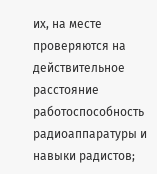их, на месте проверяются на действительное расстояние работоспособность радиоаппаратуры и навыки радистов;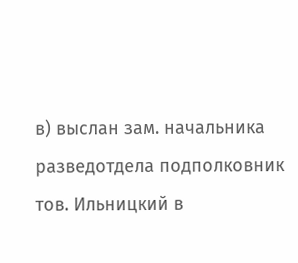в) выслан зам. начальника разведотдела подполковник тов. Ильницкий в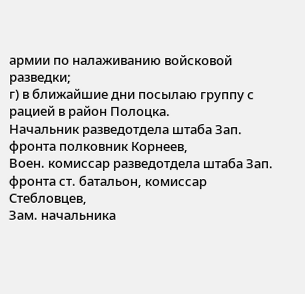армии по налаживанию войсковой разведки;
г) в ближайшие дни посылаю группу с рацией в район Полоцка.
Начальник разведотдела штаба Зап. фронта полковник Корнеев,
Воен. комиссар разведотдела штаба Зап. фронта ст. батальон, комиссар Стебловцев,
Зам. начальника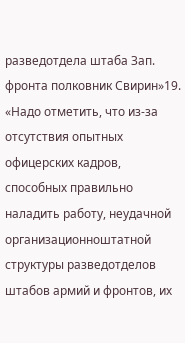разведотдела штаба Зап. фронта полковник Свирин»19.
«Надо отметить, что из-за отсутствия опытных офицерских кадров, способных правильно наладить работу, неудачной организационноштатной структуры разведотделов штабов армий и фронтов, их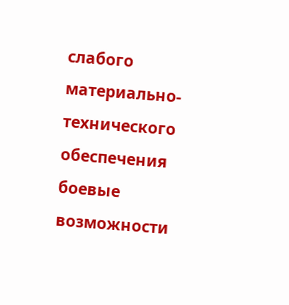слабого
материально-технического обеспечения боевые возможности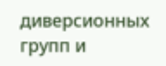диверсионных групп и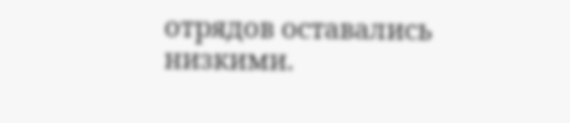отрядов оставались низкими.